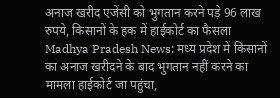अनाज खरीद एजेंसी को भुगतान करने पड़े 96 लाख रुपये, किसानों के हक में हाईकोर्ट का फैसला
Madhya Pradesh News: मध्य प्रदेश में किसानों का अनाज खरीदने के बाद भुगतान नहीं करने का मामला हाईकोर्ट जा पहुंचा,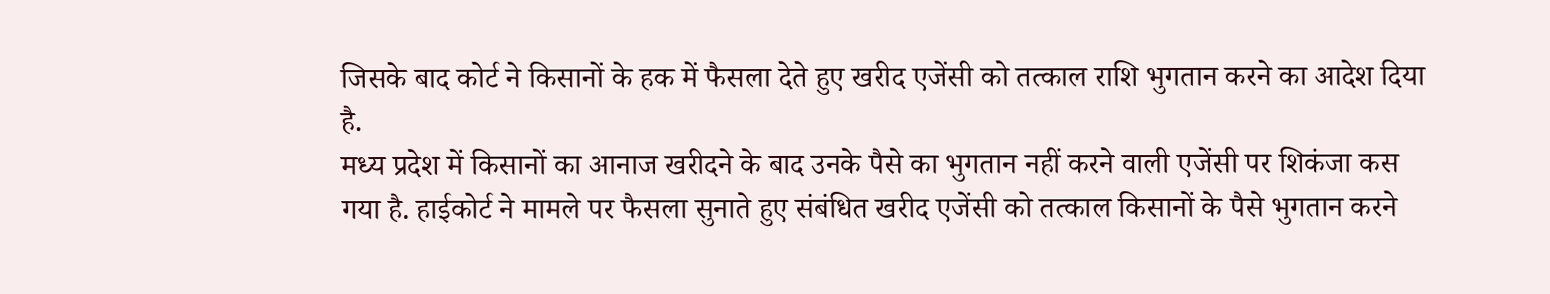जिसके बाद कोर्ट ने किसानों के हक में फैसला देते हुए खरीद एजेंसी को तत्काल राशि भुगतान करने का आदेश दिया है.
मध्य प्रदेश में किसानों का आनाज खरीदने के बाद उनके पैसे का भुगतान नहीं करने वाली एजेंसी पर शिकंजा कस गया है. हाईकोर्ट ने मामले पर फैसला सुनाते हुए संबंधित खरीद एजेंसी को तत्काल किसानों के पैसे भुगतान करने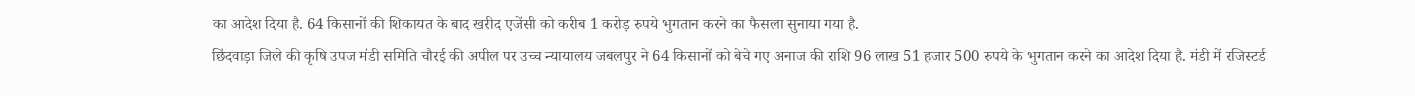का आदेश दिया है. 64 किसानों की शिकायत के बाद खरीद एजेंसी को करीब 1 करोड़ रुपये भुगतान करने का फैसला सुनाया गया है.
छिंदवाड़ा जिले की कृषि उपज मंडी समिति चौरई की अपील पर उच्च न्यायालय जबलपुर ने 64 किसानों को बेचे गए अनाज की राशि 96 लाख 51 हजार 500 रुपये के भुगतान करने का आदेश दिया है. मंडी में रजिस्टर्ड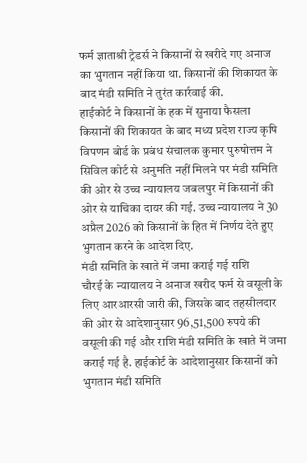फर्म ज्ञाताश्री ट्रेडर्स ने किसानों से खरीदे गए अनाज का भुगतान नहीं किया था. किसानों की शिकायत के बाद मंडी समिति ने तुरंत कार्रवाई की.
हाईकोर्ट ने किसानों के हक में सुनाया फैसला
किसानों की शिकायत के बाद मध्य प्रदेश राज्य कृषि विपणन बोर्ड के प्रबंध संचालक कुमार पुरुषोत्तम ने सिविल कोर्ट से अनुमति नहीं मिलने पर मंडी समिति की ओर से उच्च न्यायालय जबलपुर में किसानों की ओर से याचिका दायर की गई. उच्च न्यायालय ने 30 अप्रैल 2026 को किसानों के हित में निर्णय देते हुए भुगतान करने के आदेश दिए.
मंडी समिति के खाते में जमा कराई गई राशि
चौरई के न्यायालय ने अनाज खरीद फर्म से वसूली के लिए आरआरसी जारी की, जिसके बाद तहसीलदार की ओर से आदेशानुसार 96,51,500 रुपये की वसूली की गई और राशि मंडी समिति के खाते में जमा कराई गई है. हाईकोर्ट के आदेशानुसार किसानों को भुगतान मंडी समिति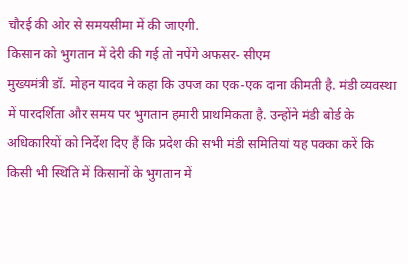चौरई की ओर से समयसीमा में की जाएगी.
किसान को भुगतान में देरी की गई तो नपेंगे अफसर- सीएम
मुख्यमंत्री डॉ. मोहन यादव ने कहा कि उपज का एक-एक दाना कीमती है. मंडी व्यवस्था में पारदर्शिता और समय पर भुगतान हमारी प्राथमिकता है. उन्होंने मंडी बोर्ड के अधिकारियों को निर्देश दिए हैं कि प्रदेश की सभी मंडी समितियां यह पक्का करें कि किसी भी स्थिति में किसानों के भुगतान में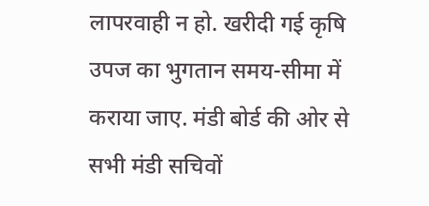लापरवाही न हो. खरीदी गई कृषि उपज का भुगतान समय-सीमा में कराया जाए. मंडी बोर्ड की ओर से सभी मंडी सचिवों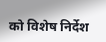को विशेष निर्देश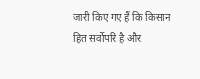जारी किए गए हैं कि किसान हित सर्वोपरि है और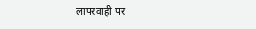लापरवाही पर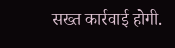सख्त कार्रवाई होगी.